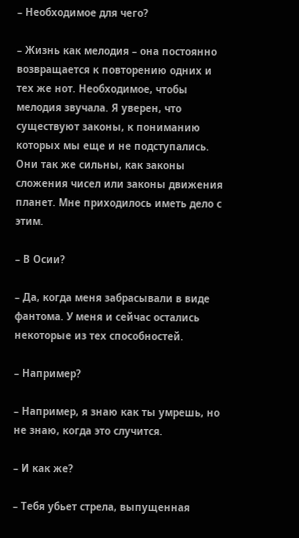– Необходимое для чего?

– Жизнь как мелодия – она постоянно возвращается к повторению одних и тех же нот. Необходимое, чтобы мелодия звучала. Я уверен, что существуют законы, к пониманию которых мы еще и не подступались. Они так же сильны, как законы сложения чисел или законы движения планет. Мне приходилось иметь дело с этим.

– В Осии?

– Да, когда меня забрасывали в виде фантома. У меня и сейчас остались некоторые из тех способностей.

– Например?

– Например, я знаю как ты умрешь, но не знаю, когда это случится.

– И как же?

– Тебя убьет стрела, выпущенная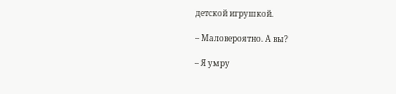детской игрушкой.

– Маловероятно. А вы?

– Я умру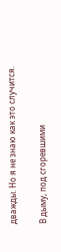дважды. Но я не знаю как это случится.

В дыму, под сгоревшими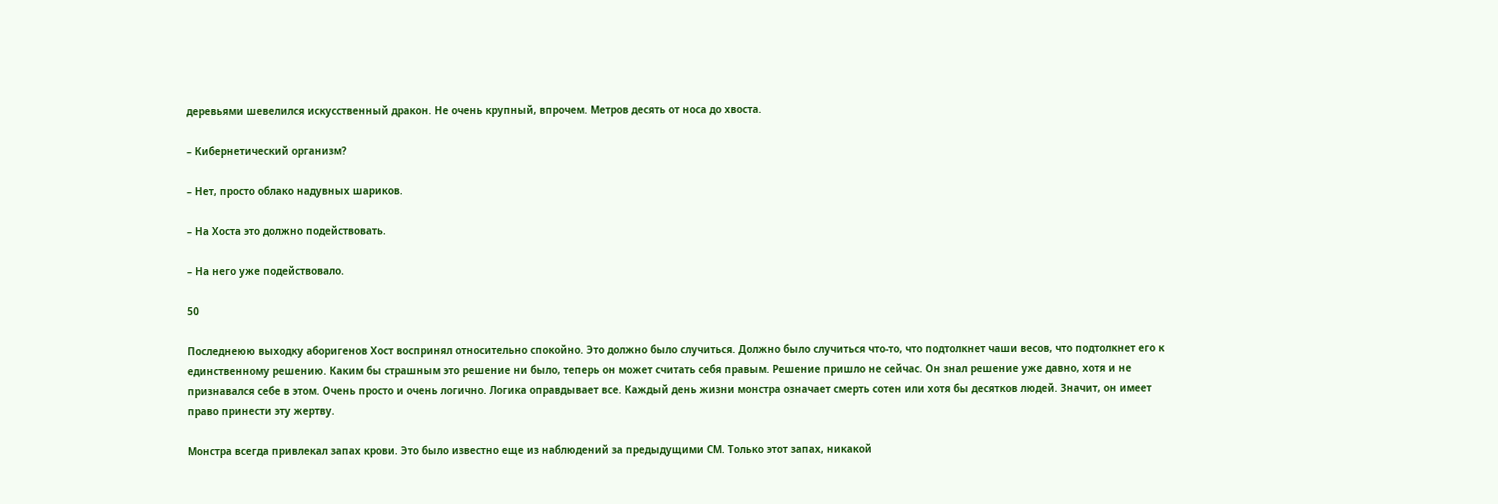деревьями шевелился искусственный дракон. Не очень крупный, впрочем. Метров десять от носа до хвоста.

– Кибернетический организм?

– Нет, просто облако надувных шариков.

– На Хоста это должно подействовать.

– На него уже подействовало.

50

Последнеюю выходку аборигенов Хост воспринял относительно спокойно. Это должно было случиться. Должно было случиться что-то, что подтолкнет чаши весов, что подтолкнет его к единственному решению. Каким бы страшным это решение ни было, теперь он может считать себя правым. Решение пришло не сейчас. Он знал решение уже давно, хотя и не признавался себе в этом. Очень просто и очень логично. Логика оправдывает все. Каждый день жизни монстра означает смерть сотен или хотя бы десятков людей. Значит, он имеет право принести эту жертву.

Монстра всегда привлекал запах крови. Это было известно еще из наблюдений за предыдущими СМ. Только этот запах, никакой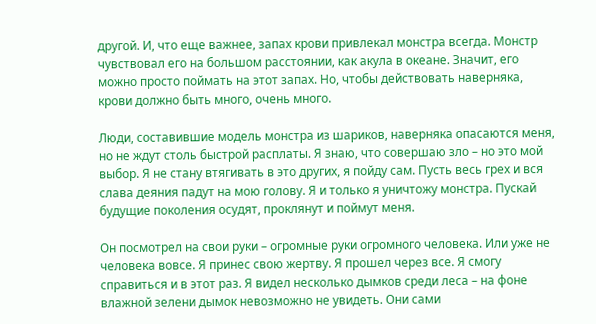другой. И, что еще важнее, запах крови привлекал монстра всегда. Монстр чувствовал его на большом расстоянии, как акула в океане. Значит, его можно просто поймать на этот запах. Но, чтобы действовать наверняка, крови должно быть много, очень много.

Люди, составившие модель монстра из шариков, наверняка опасаются меня, но не ждут столь быстрой расплаты. Я знаю, что совершаю зло – но это мой выбор. Я не стану втягивать в это других, я пойду сам. Пусть весь грех и вся слава деяния падут на мою голову. Я и только я уничтожу монстра. Пускай будущие поколения осудят, проклянут и поймут меня.

Он посмотрел на свои руки – огромные руки огромного человека. Или уже не человека вовсе. Я принес свою жертву. Я прошел через все. Я смогу справиться и в этот раз. Я видел несколько дымков среди леса – на фоне влажной зелени дымок невозможно не увидеть. Они сами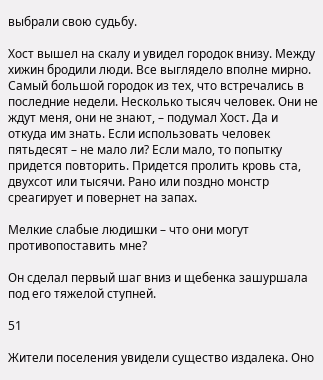выбрали свою судьбу.

Хост вышел на скалу и увидел городок внизу. Между хижин бродили люди. Все выглядело вполне мирно. Самый большой городок из тех, что встречались в последние недели. Несколько тысяч человек. Они не ждут меня, они не знают, – подумал Хост. Да и откуда им знать. Если использовать человек пятьдесят – не мало ли? Если мало, то попытку придется повторить. Придется пролить кровь ста, двухсот или тысячи. Рано или поздно монстр среагирует и повернет на запах.

Мелкие слабые людишки – что они могут противопоставить мне?

Он сделал первый шаг вниз и щебенка зашуршала под его тяжелой ступней.

51

Жители поселения увидели существо издалека. Оно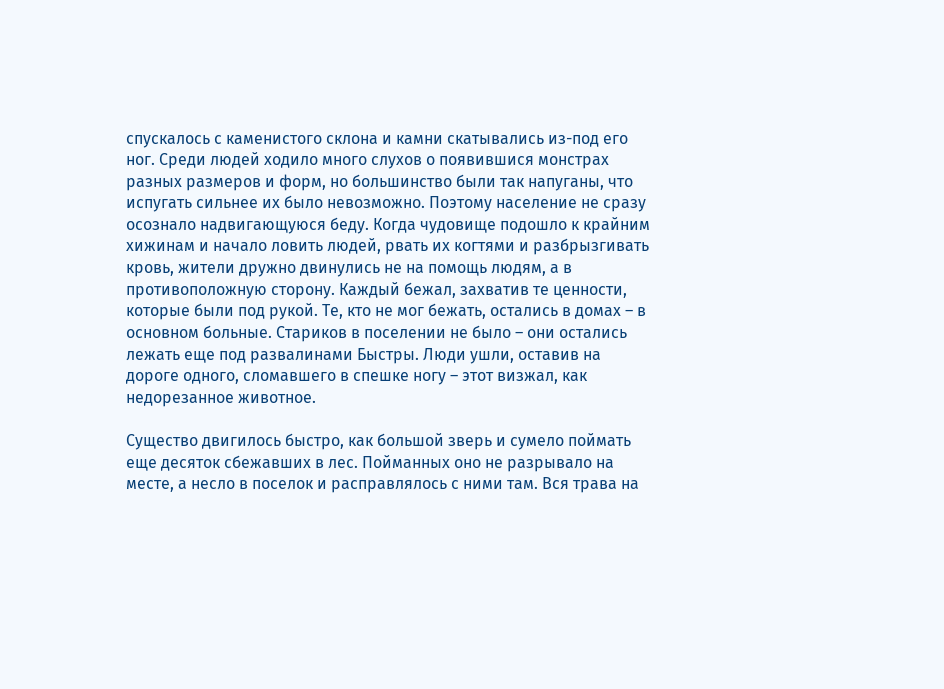спускалось с каменистого склона и камни скатывались из-под его ног. Среди людей ходило много слухов о появившися монстрах разных размеров и форм, но большинство были так напуганы, что испугать сильнее их было невозможно. Поэтому население не сразу осознало надвигающуюся беду. Когда чудовище подошло к крайним хижинам и начало ловить людей, рвать их когтями и разбрызгивать кровь, жители дружно двинулись не на помощь людям, а в противоположную сторону. Каждый бежал, захватив те ценности, которые были под рукой. Те, кто не мог бежать, остались в домах – в основном больные. Стариков в поселении не было – они остались лежать еще под развалинами Быстры. Люди ушли, оставив на дороге одного, сломавшего в спешке ногу – этот визжал, как недорезанное животное.

Существо двигилось быстро, как большой зверь и сумело поймать еще десяток сбежавших в лес. Пойманных оно не разрывало на месте, а несло в поселок и расправлялось с ними там. Вся трава на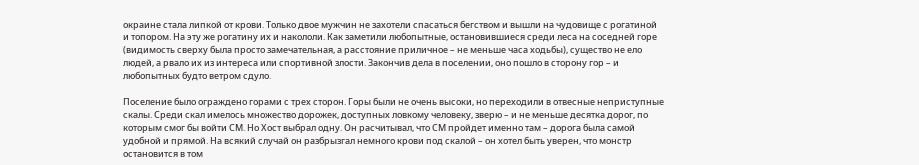окраине стала липкой от крови. Только двое мужчин не захотели спасаться бегством и вышли на чудовище с рогатиной и топором. На эту же рогатину их и накололи. Как заметили любопытные, остановившиеся среди леса на соседней горе (видимость сверху была просто замечательная, а расстояние приличное – не меньше часа ходьбы), существо не ело людей, а рвало их из интереса или спортивной злости. Закончив дела в поселении, оно пошло в сторону гор – и любопытных будто ветром сдуло.

Поселение было ограждено горами с трех сторон. Горы были не очень высоки, но переходили в отвесные неприступные скалы. Среди скал имелось множество дорожек, доступных ловкому человеку, зверю – и не меньше десятка дорог, по которым смог бы войти СМ. Но Хост выбрал одну. Он расчитывал, что СМ пройдет именно там – дорога была самой удобной и прямой. На всякий случай он разбрызгал немного крови под скалой – он хотел быть уверен, что монстр остановится в том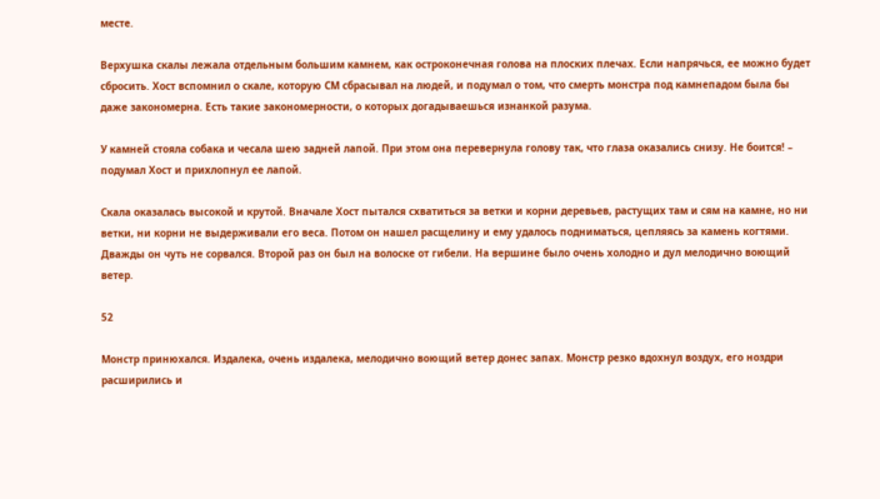месте.

Верхушка скалы лежала отдельным большим камнем, как остроконечная голова на плоских плечах. Если напрячься, ее можно будет сбросить. Хост вспомнил о скале, которую СМ сбрасывал на людей, и подумал о том, что смерть монстра под камнепадом была бы даже закономерна. Есть такие закономерности, о которых догадываешься изнанкой разума.

У камней стояла собака и чесала шею задней лапой. При этом она перевернула голову так, что глаза оказались снизу. Не боится! – подумал Хост и прихлопнул ее лапой.

Скала оказалась высокой и крутой. Вначале Хост пытался схватиться за ветки и корни деревьев, растущих там и сям на камне, но ни ветки, ни корни не выдерживали его веса. Потом он нашел расщелину и ему удалось подниматься, цепляясь за камень когтями. Дважды он чуть не сорвался. Второй раз он был на волоске от гибели. На вершине было очень холодно и дул мелодично воющий ветер.

52

Монстр принюхался. Издалека, очень издалека, мелодично воющий ветер донес запах. Монстр резко вдохнул воздух, его ноздри расширились и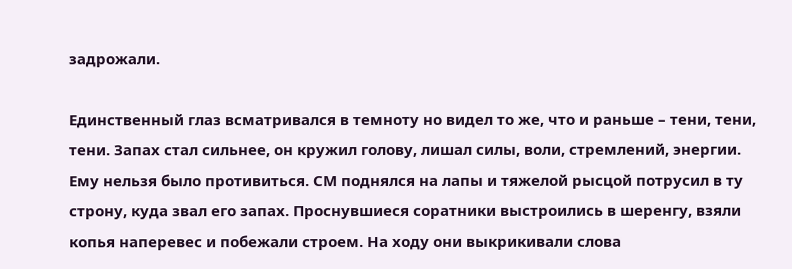задрожали.

Единственный глаз всматривался в темноту но видел то же, что и раньше – тени, тени, тени. Запах стал сильнее, он кружил голову, лишал силы, воли, стремлений, энергии. Ему нельзя было противиться. СМ поднялся на лапы и тяжелой рысцой потрусил в ту строну, куда звал его запах. Проснувшиеся соратники выстроились в шеренгу, взяли копья наперевес и побежали строем. На ходу они выкрикивали слова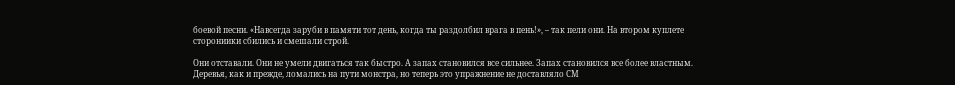боевой песни. «Навсегда заруби в памяти тот день, когда ты раздолбил врага в пень!», – так пели они. На втором куплете сторониики сбились и смешали строй.

Они отставали. Они не умели двигаться так быстро. А запах становился все сильнее. Запах становился все более властным. Деревья, как и прежде, ломались на пути монстра, но теперь это упражнение не доставляло СМ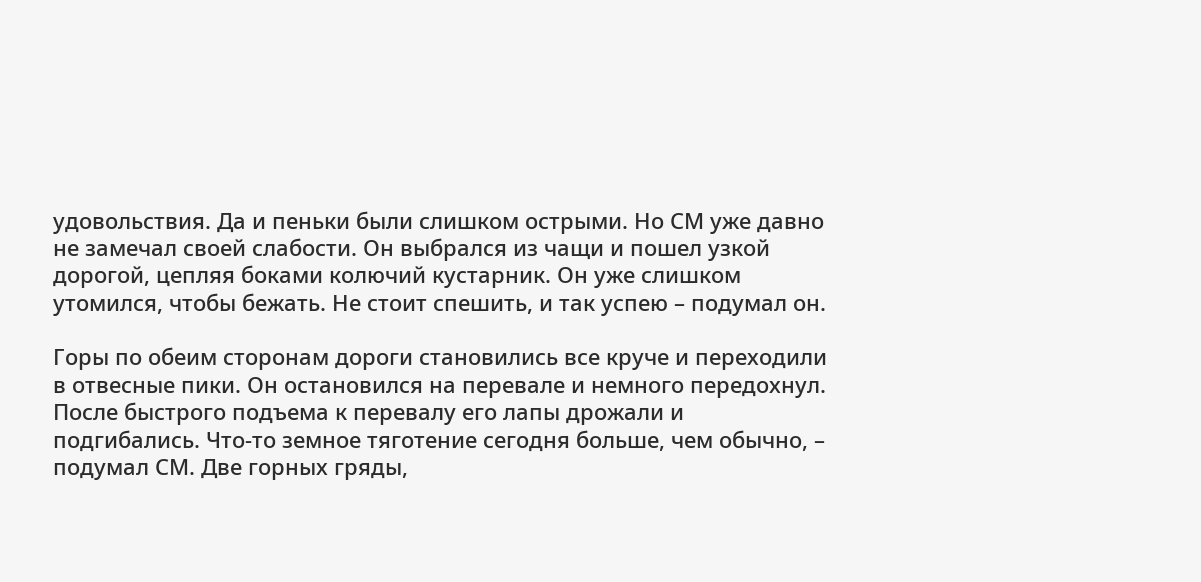удовольствия. Да и пеньки были слишком острыми. Но СМ уже давно не замечал своей слабости. Он выбрался из чащи и пошел узкой дорогой, цепляя боками колючий кустарник. Он уже слишком утомился, чтобы бежать. Не стоит спешить, и так успею – подумал он.

Горы по обеим сторонам дороги становились все круче и переходили в отвесные пики. Он остановился на перевале и немного передохнул. После быстрого подъема к перевалу его лапы дрожали и подгибались. Что-то земное тяготение сегодня больше, чем обычно, – подумал СМ. Две горных гряды,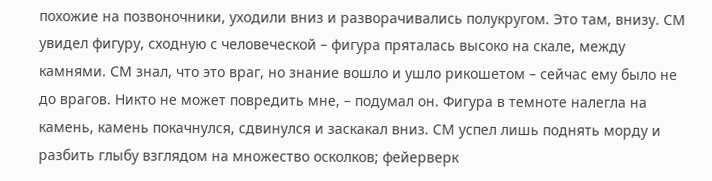похожие на позвоночники, уходили вниз и разворачивались полукругом. Это там, внизу. СМ увидел фигуру, сходную с человеческой – фигура пряталась высоко на скале, между камнями. СМ знал, что это враг, но знание вошло и ушло рикошетом – сейчас ему было не до врагов. Никто не может повредить мне, – подумал он. Фигура в темноте налегла на камень, камень покачнулся, сдвинулся и заскакал вниз. СМ успел лишь поднять морду и разбить глыбу взглядом на множество осколков; фейерверк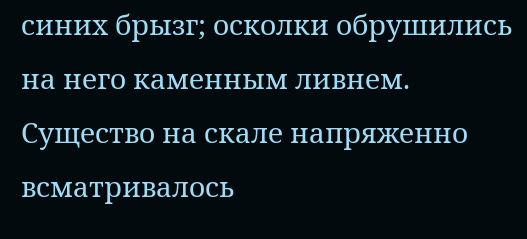синих брызг; осколки обрушились на него каменным ливнем. Существо на скале напряженно всматривалось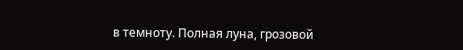в темноту. Полная луна, грозовой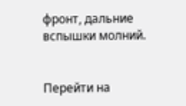фронт, дальние вспышки молний.


Перейти на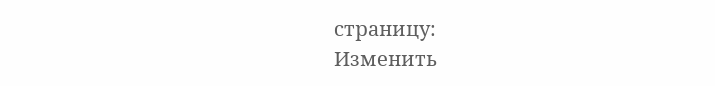страницу:
Изменить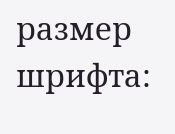размер шрифта: